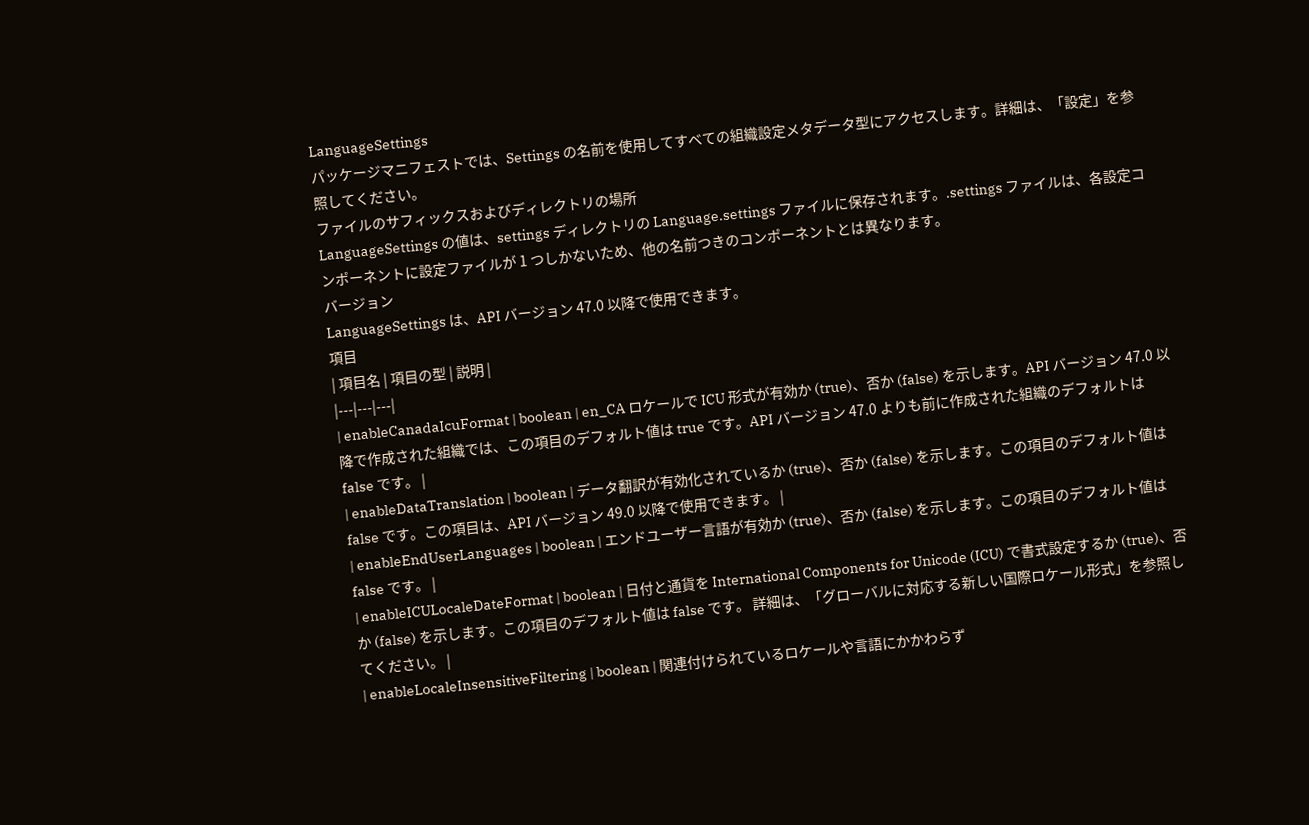LanguageSettings
パッケージマニフェストでは、Settings の名前を使用してすべての組織設定メタデータ型にアクセスします。詳細は、「設定」を参照してください。
ファイルのサフィックスおよびディレクトリの場所
LanguageSettings の値は、settings ディレクトリの Language.settings ファイルに保存されます。.settings ファイルは、各設定コンポーネントに設定ファイルが 1 つしかないため、他の名前つきのコンポーネントとは異なります。
バージョン
LanguageSettings は、API バージョン 47.0 以降で使用できます。
項目
| 項目名 | 項目の型 | 説明 |
|---|---|---|
| enableCanadaIcuFormat | boolean | en_CA ロケールで ICU 形式が有効か (true)、否か (false) を示します。API バージョン 47.0 以降で作成された組織では、この項目のデフォルト値は true です。API バージョン 47.0 よりも前に作成された組織のデフォルトは false です。 |
| enableDataTranslation | boolean | データ翻訳が有効化されているか (true)、否か (false) を示します。この項目のデフォルト値は false です。この項目は、API バージョン 49.0 以降で使用できます。 |
| enableEndUserLanguages | boolean | エンドユーザー言語が有効か (true)、否か (false) を示します。この項目のデフォルト値は false です。 |
| enableICULocaleDateFormat | boolean | 日付と通貨を International Components for Unicode (ICU) で書式設定するか (true)、否か (false) を示します。この項目のデフォルト値は false です。 詳細は、「グローバルに対応する新しい国際ロケール形式」を参照してください。 |
| enableLocaleInsensitiveFiltering | boolean | 関連付けられているロケールや言語にかかわらず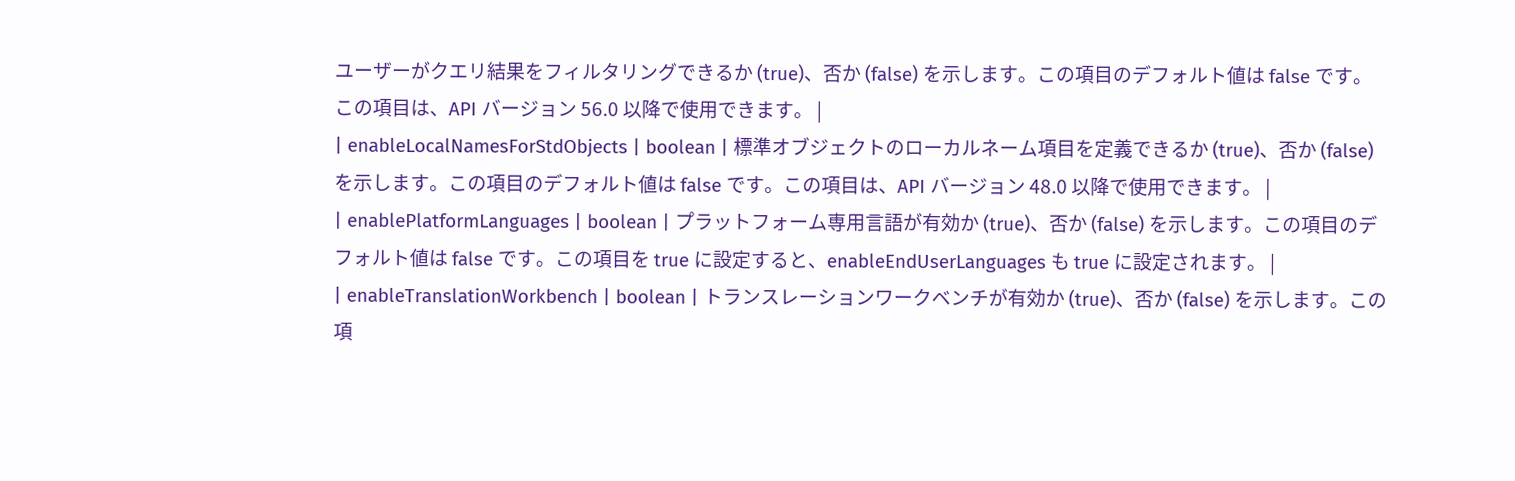ユーザーがクエリ結果をフィルタリングできるか (true)、否か (false) を示します。この項目のデフォルト値は false です。この項目は、API バージョン 56.0 以降で使用できます。 |
| enableLocalNamesForStdObjects | boolean | 標準オブジェクトのローカルネーム項目を定義できるか (true)、否か (false) を示します。この項目のデフォルト値は false です。この項目は、API バージョン 48.0 以降で使用できます。 |
| enablePlatformLanguages | boolean | プラットフォーム専用言語が有効か (true)、否か (false) を示します。この項目のデフォルト値は false です。この項目を true に設定すると、enableEndUserLanguages も true に設定されます。 |
| enableTranslationWorkbench | boolean | トランスレーションワークベンチが有効か (true)、否か (false) を示します。この項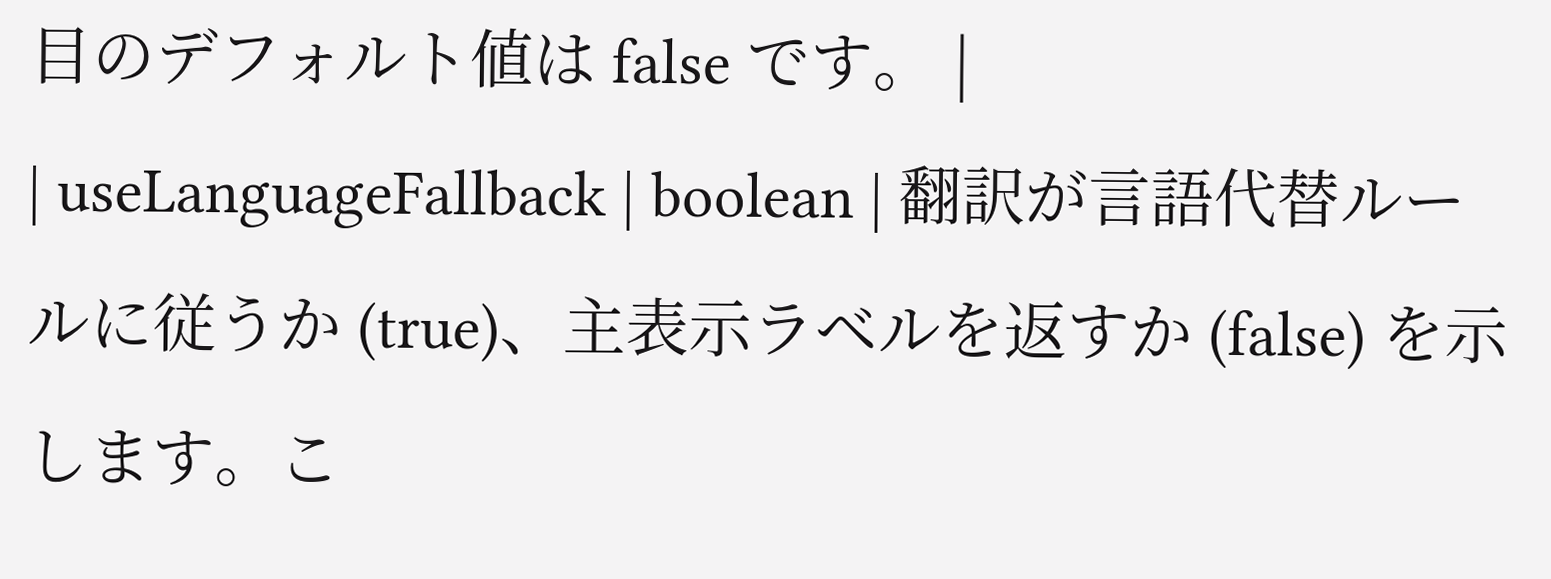目のデフォルト値は false です。 |
| useLanguageFallback | boolean | 翻訳が言語代替ルールに従うか (true)、主表示ラベルを返すか (false) を示します。こ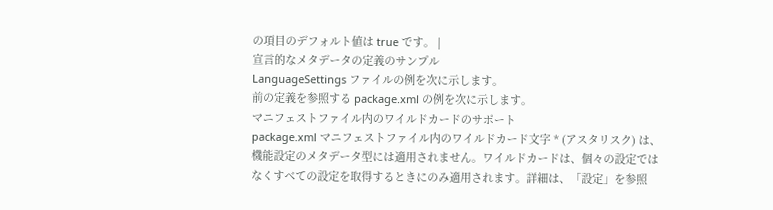の項目のデフォルト値は true です。 |
宣言的なメタデータの定義のサンプル
LanguageSettings ファイルの例を次に示します。
前の定義を参照する package.xml の例を次に示します。
マニフェストファイル内のワイルドカードのサポート
package.xml マニフェストファイル内のワイルドカード文字 * (アスタリスク) は、機能設定のメタデータ型には適用されません。ワイルドカードは、個々の設定ではなくすべての設定を取得するときにのみ適用されます。詳細は、「設定」を参照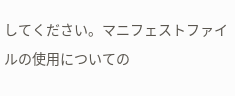してください。マニフェストファイルの使用についての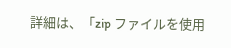詳細は、「zip ファイルを使用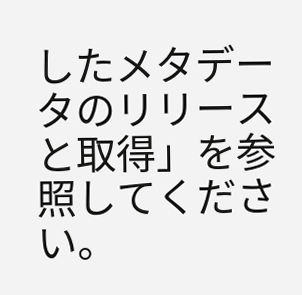したメタデータのリリースと取得」を参照してください。